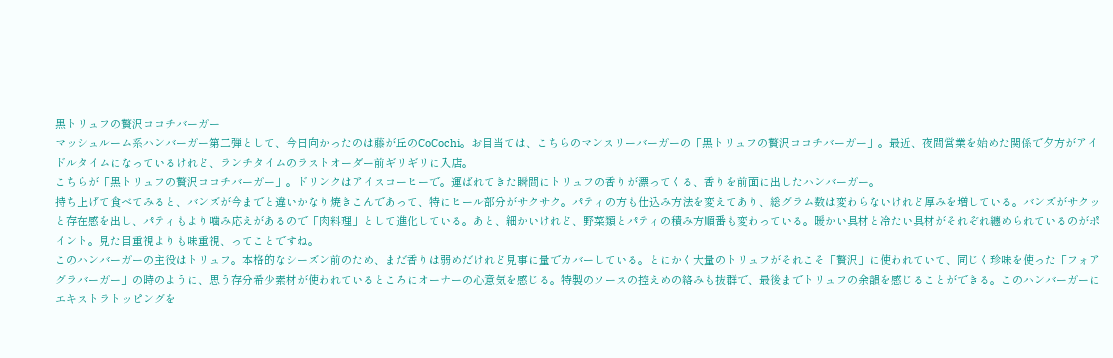黒トリュフの贅沢ココチバーガー
マッシュルーム系ハンバーガー第二弾として、今日向かったのは藤が丘のCoCochi。お目当ては、こちらのマンスリーバーガーの「黒トリュフの贅沢ココチバーガー」。最近、夜間営業を始めた関係で夕方がアイドルタイムになっているけれど、ランチタイムのラストオーダー前ギリギリに入店。
こちらが「黒トリュフの贅沢ココチバーガー」。ドリンクはアイスコーヒーで。運ばれてきた瞬間にトリュフの香りが漂ってくる、香りを前面に出したハンバーガー。
持ち上げて食べてみると、バンズが今までと違いかなり焼きこんであって、特にヒール部分がサクサク。パティの方も仕込み方法を変えてあり、総グラム数は変わらないけれど厚みを増している。バンズがサクッと存在感を出し、パティもより噛み応えがあるので「肉料理」として進化している。あと、細かいけれど、野菜類とパティの積み方順番も変わっている。暖かい具材と冷たい具材がそれぞれ纏められているのがポイント。見た目重視よりも味重視、ってことですね。
このハンバーガーの主役はトリュフ。本格的なシーズン前のため、まだ香りは弱めだけれど見事に量でカバーしている。とにかく大量のトリュフがそれこそ「贅沢」に使われていて、同じく珍味を使った「フォアグラバーガー」の時のように、思う存分希少素材が使われているところにオーナーの心意気を感じる。特製のソースの控えめの絡みも抜群で、最後までトリュフの余韻を感じることができる。このハンバーガーにエキストラトッピングを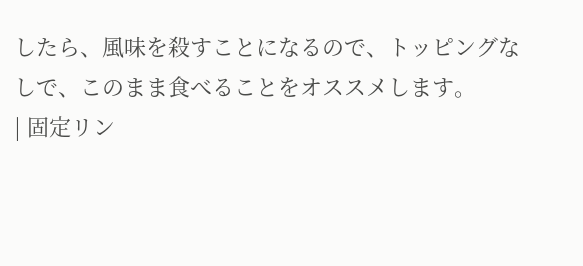したら、風味を殺すことになるので、トッピングなしで、このまま食べることをオススメします。
| 固定リン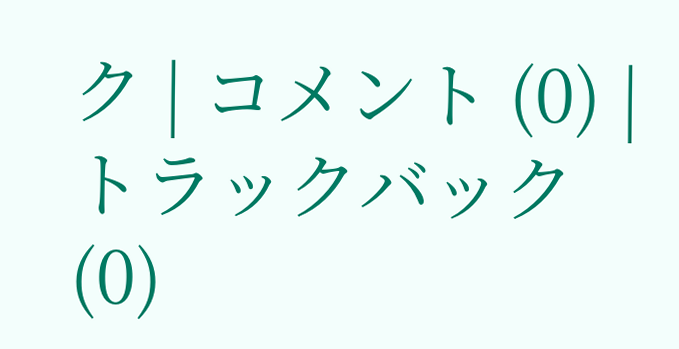ク | コメント (0) | トラックバック (0)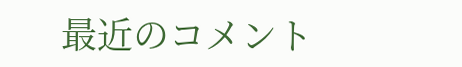最近のコメント